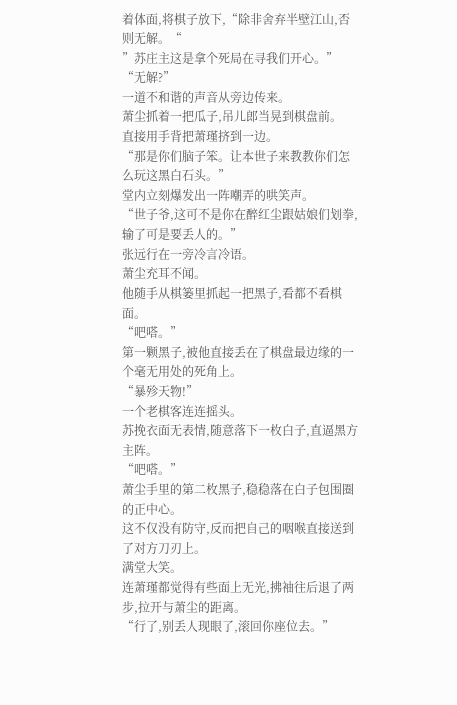着体面,将棋子放下,“除非舍弃半壁江山,否则无解。“
”苏庄主这是拿个死局在寻我们开心。”
“无解?”
一道不和谐的声音从旁边传来。
萧尘抓着一把瓜子,吊儿郎当晃到棋盘前。
直接用手背把萧瑾挤到一边。
“那是你们脑子笨。让本世子来教教你们怎么玩这黑白石头。”
堂内立刻爆发出一阵嘲弄的哄笑声。
“世子爷,这可不是你在醉红尘跟姑娘们划拳,输了可是要丢人的。”
张远行在一旁冷言冷语。
萧尘充耳不闻。
他随手从棋篓里抓起一把黑子,看都不看棋面。
“吧嗒。”
第一颗黑子,被他直接丢在了棋盘最边缘的一个毫无用处的死角上。
“暴殄天物!”
一个老棋客连连摇头。
苏挽衣面无表情,随意落下一枚白子,直逼黑方主阵。
“吧嗒。”
萧尘手里的第二枚黑子,稳稳落在白子包围圈的正中心。
这不仅没有防守,反而把自己的咽喉直接送到了对方刀刃上。
满堂大笑。
连萧瑾都觉得有些面上无光,拂袖往后退了两步,拉开与萧尘的距离。
“行了,别丢人现眼了,滚回你座位去。”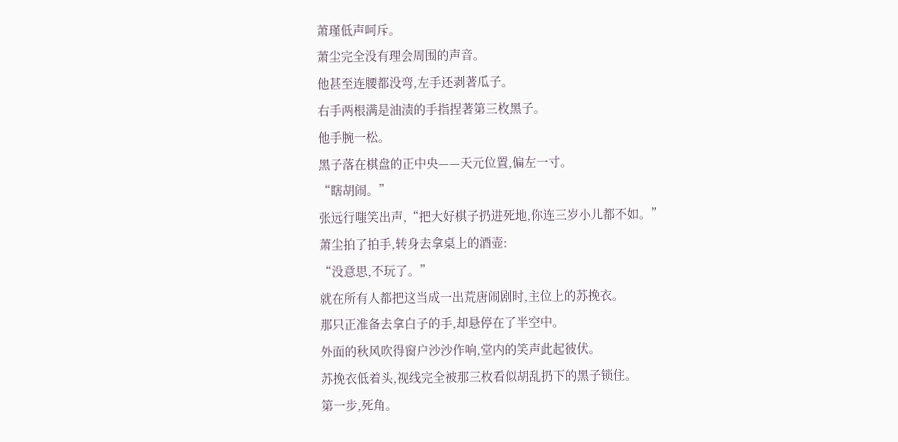萧瑾低声呵斥。
萧尘完全没有理会周围的声音。
他甚至连腰都没弯,左手还剥著瓜子。
右手两根满是油渍的手指捏著第三枚黑子。
他手腕一松。
黑子落在棋盘的正中央——天元位置,偏左一寸。
“瞎胡闹。”
张远行嗤笑出声,“把大好棋子扔进死地,你连三岁小儿都不如。”
萧尘拍了拍手,转身去拿桌上的酒壶:
“没意思,不玩了。”
就在所有人都把这当成一出荒唐闹剧时,主位上的苏挽衣。
那只正准备去拿白子的手,却悬停在了半空中。
外面的秋风吹得窗户沙沙作响,堂内的笑声此起彼伏。
苏挽衣低着头,视线完全被那三枚看似胡乱扔下的黑子锁住。
第一步,死角。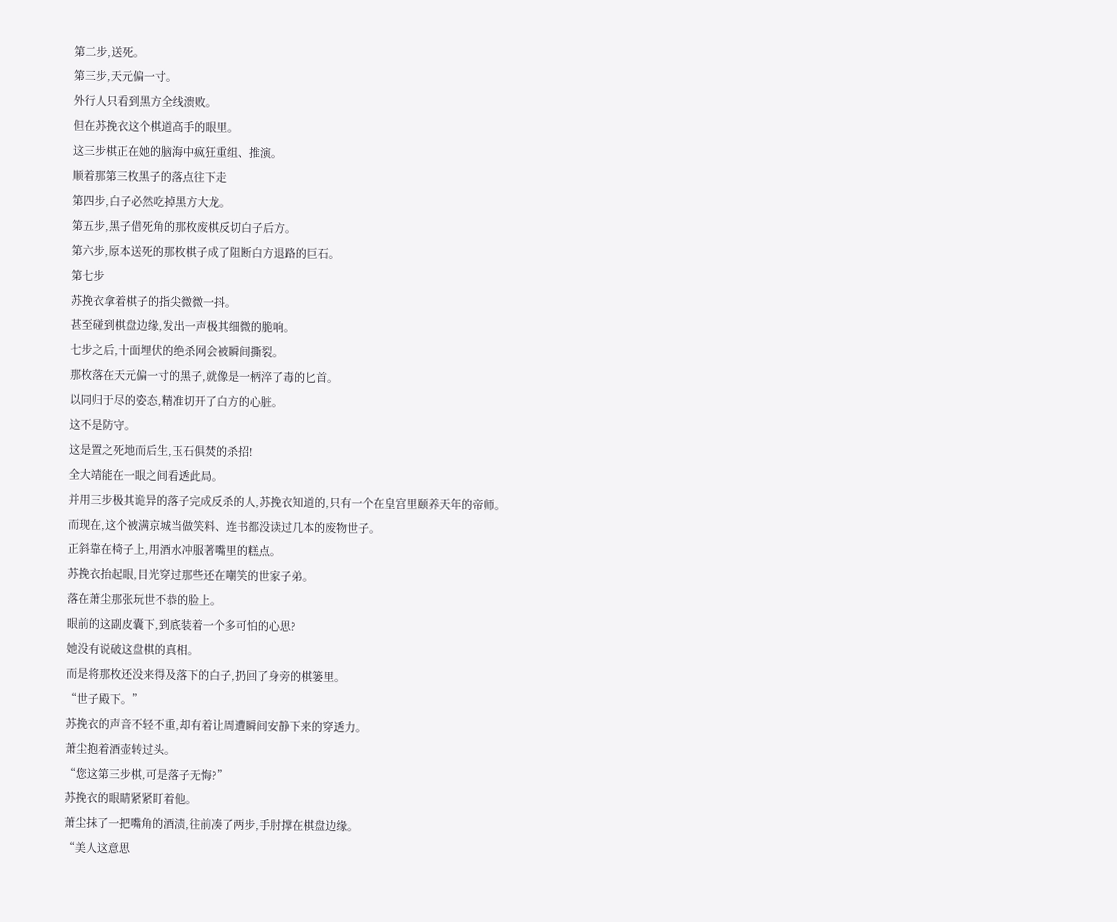第二步,送死。
第三步,天元偏一寸。
外行人只看到黑方全线溃败。
但在苏挽衣这个棋道高手的眼里。
这三步棋正在她的脑海中疯狂重组、推演。
顺着那第三枚黑子的落点往下走
第四步,白子必然吃掉黑方大龙。
第五步,黑子借死角的那枚废棋反切白子后方。
第六步,原本送死的那枚棋子成了阻断白方退路的巨石。
第七步
苏挽衣拿着棋子的指尖微微一抖。
甚至碰到棋盘边缘,发出一声极其细微的脆响。
七步之后,十面埋伏的绝杀网会被瞬间撕裂。
那枚落在天元偏一寸的黑子,就像是一柄淬了毒的匕首。
以同归于尽的姿态,精准切开了白方的心脏。
这不是防守。
这是置之死地而后生,玉石俱焚的杀招!
全大靖能在一眼之间看透此局。
并用三步极其诡异的落子完成反杀的人,苏挽衣知道的,只有一个在皇宫里颐养天年的帝师。
而现在,这个被满京城当做笑料、连书都没读过几本的废物世子。
正斜靠在椅子上,用酒水冲服著嘴里的糕点。
苏挽衣抬起眼,目光穿过那些还在嘲笑的世家子弟。
落在萧尘那张玩世不恭的脸上。
眼前的这副皮囊下,到底装着一个多可怕的心思?
她没有说破这盘棋的真相。
而是将那枚还没来得及落下的白子,扔回了身旁的棋篓里。
“世子殿下。”
苏挽衣的声音不轻不重,却有着让周遭瞬间安静下来的穿透力。
萧尘抱着酒壶转过头。
“您这第三步棋,可是落子无悔?”
苏挽衣的眼睛紧紧盯着他。
萧尘抹了一把嘴角的酒渍,往前凑了两步,手肘撑在棋盘边缘。
“美人这意思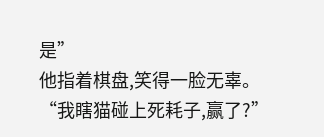是”
他指着棋盘,笑得一脸无辜。
“我瞎猫碰上死耗子,赢了?”